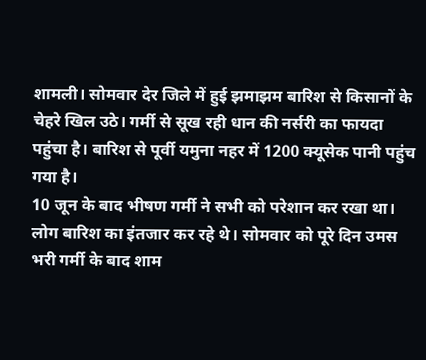शामली। सोमवार देर जिले में हुई झमाझम बारिश से किसानों के चेहरे खिल उठे। गर्मी से सूख रही धान की नर्सरी का फायदा पहुंचा है। बारिश से पूर्वी यमुना नहर में 1200 क्यूसेक पानी पहुंच गया है।
10 जून के बाद भीषण गर्मी ने सभी को परेशान कर रखा था। लोग बारिश का इंतजार कर रहे थे। सोमवार को पूरे दिन उमस भरी गर्मी के बाद शाम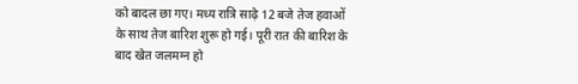को बादल छा गए। मध्य रात्रि साढ़े 12 बजे तेज हवाओं के साथ तेज बारिश शुरू हो गई। पूरी रात की बारिश के बाद खेत जलमग्न हो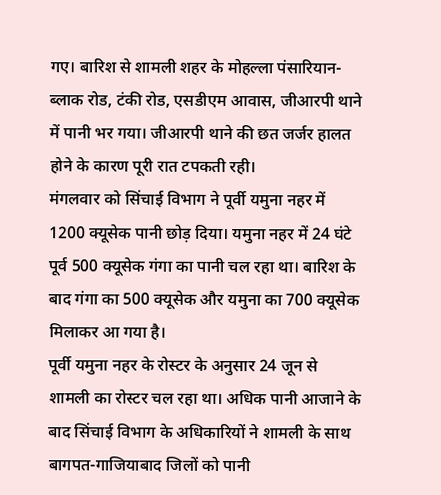गए। बारिश से शामली शहर के मोहल्ला पंसारियान- ब्लाक रोड, टंकी रोड, एसडीएम आवास, जीआरपी थाने में पानी भर गया। जीआरपी थाने की छत जर्जर हालत होने के कारण पूरी रात टपकती रही।
मंगलवार को सिंचाई विभाग ने पूर्वी यमुना नहर में 1200 क्यूसेक पानी छोड़ दिया। यमुना नहर में 24 घंटे पूर्व 500 क्यूसेक गंगा का पानी चल रहा था। बारिश के बाद गंगा का 500 क्यूसेक और यमुना का 700 क्यूसेक मिलाकर आ गया है।
पूर्वी यमुना नहर के रोस्टर के अनुसार 24 जून से शामली का रोस्टर चल रहा था। अधिक पानी आजाने के बाद सिंचाई विभाग के अधिकारियों ने शामली के साथ बागपत-गाजियाबाद जिलों को पानी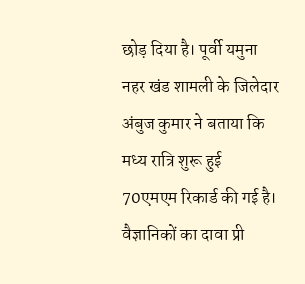छोड़ दिया है। पूर्वी यमुना नहर खंड शामली के जिलेदार अंबुज कुमार ने बताया कि मध्य रात्रि शुरू हुई 70एमएम रिकार्ड की गई है।
वैज्ञानिकों का दावा प्री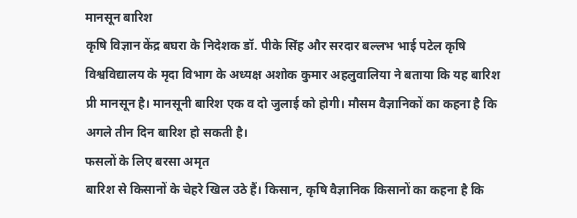मानसून बारिश
कृषि विज्ञान केंद्र बघरा के निदेशक डॉ. पीके सिंह और सरदार बल्लभ भाई पटेल कृषि विश्वविद्यालय के मृदा विभाग के अध्यक्ष अशोक कुमार अहलुवालिया ने बताया कि यह बारिश प्री मानसून है। मानसूनी बारिश एक व दो जुलाई को होगी। मौसम वैज्ञानिकों का कहना है कि अगले तीन दिन बारिश हो सकती है।
फसलों के लिए बरसा अमृत
बारिश से किसानों के चेहरे खिल उठे हैं। किसान, कृषि वैज्ञानिक किसानों का कहना है कि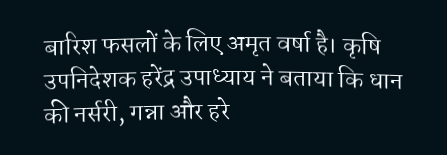बारिश फसलों के लिए अमृत वर्षा है। कृषि उपनिदेशक हरेंद्र उपाध्याय ने बताया कि धान की नर्सरी, गन्ना और हरे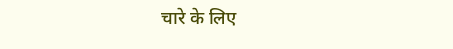चारे के लिए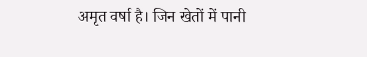अमृत वर्षा है। जिन खेतों में पानी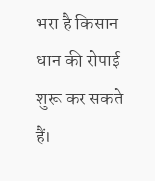भरा है किसान धान की रोपाई शुरू कर सकते हैं।